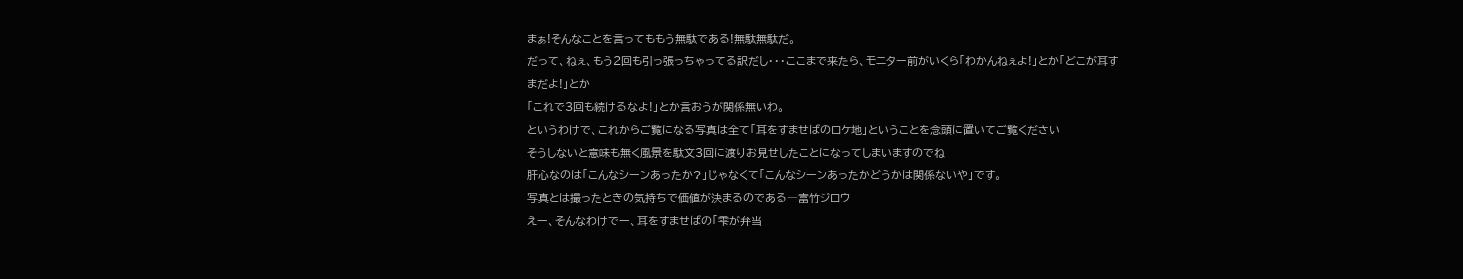まぁ!そんなことを言ってももう無駄である!無駄無駄だ。
だって、ねぇ、もう2回も引っ張っちゃってる訳だし・・・ここまで来たら、モニター前がいくら「わかんねぇよ!」とか「どこが耳すまだよ!」とか
「これで3回も続けるなよ!」とか言おうが関係無いわ。
というわけで、これからご覧になる写真は全て「耳をすませばのロケ地」ということを念頭に置いてご覧ください
そうしないと意味も無く風景を駄文3回に渡りお見せしたことになってしまいますのでね
肝心なのは「こんなシーンあったか?」じゃなくて「こんなシーンあったかどうかは関係ないや」です。
写真とは撮ったときの気持ちで価値が決まるのである―富竹ジロウ
えー、そんなわけでー、耳をすませばの「雫が弁当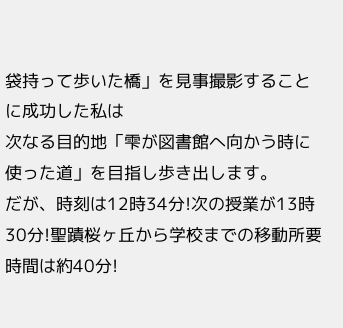袋持って歩いた橋」を見事撮影することに成功した私は
次なる目的地「雫が図書館へ向かう時に使った道」を目指し歩き出します。
だが、時刻は12時34分!次の授業が13時30分!聖蹟桜ヶ丘から学校までの移動所要時間は約40分!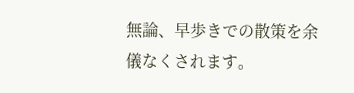無論、早歩きでの散策を余儀なくされます。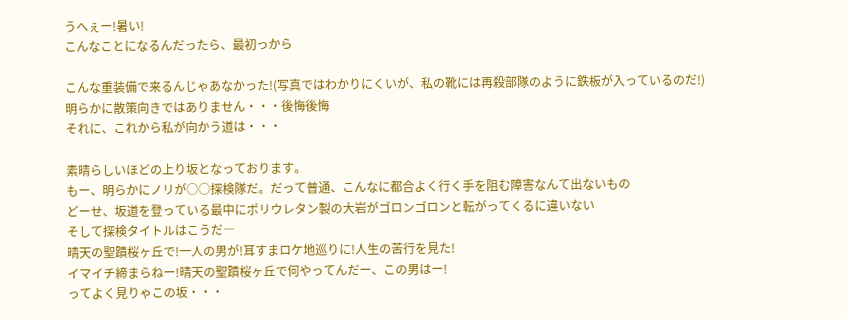うへぇー!暑い!
こんなことになるんだったら、最初っから

こんな重装備で来るんじゃあなかった!(写真ではわかりにくいが、私の靴には再殺部隊のように鉄板が入っているのだ!)
明らかに散策向きではありません・・・後悔後悔
それに、これから私が向かう道は・・・

素晴らしいほどの上り坂となっております。
もー、明らかにノリが○○探検隊だ。だって普通、こんなに都合よく行く手を阻む障害なんて出ないもの
どーせ、坂道を登っている最中にポリウレタン製の大岩がゴロンゴロンと転がってくるに違いない
そして探検タイトルはこうだ―
晴天の聖蹟桜ヶ丘で!一人の男が!耳すまロケ地巡りに!人生の苦行を見た!
イマイチ締まらねー!晴天の聖蹟桜ヶ丘で何やってんだー、この男はー!
ってよく見りゃこの坂・・・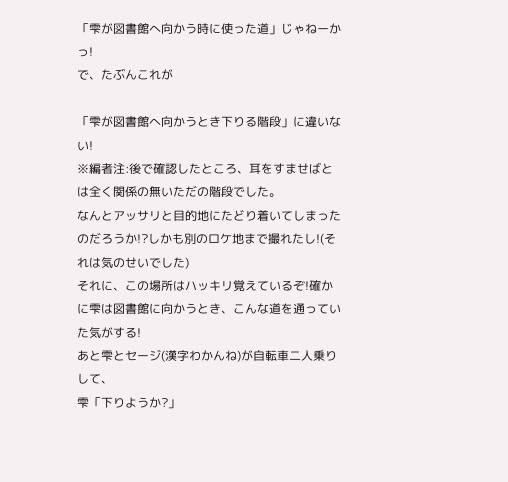「雫が図書館へ向かう時に使った道」じゃねーかっ!
で、たぶんこれが

「雫が図書館へ向かうとき下りる階段」に違いない!
※編者注:後で確認したところ、耳をすませばとは全く関係の無いただの階段でした。
なんとアッサリと目的地にたどり着いてしまったのだろうか!?しかも別のロケ地まで撮れたし!(それは気のせいでした)
それに、この場所はハッキリ覚えているぞ!確かに雫は図書館に向かうとき、こんな道を通っていた気がする!
あと雫とセージ(漢字わかんね)が自転車二人乗りして、
雫「下りようか?」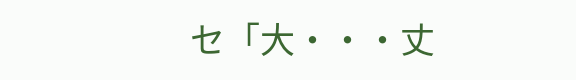セ「大・・・丈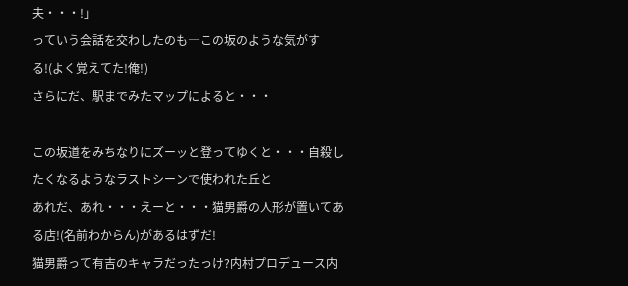夫・・・!」
っていう会話を交わしたのも―この坂のような気がする!(よく覚えてた!俺!)
さらにだ、駅までみたマップによると・・・

この坂道をみちなりにズーッと登ってゆくと・・・自殺したくなるようなラストシーンで使われた丘と
あれだ、あれ・・・えーと・・・猫男爵の人形が置いてある店!(名前わからん)があるはずだ!
猫男爵って有吉のキャラだったっけ?内村プロデュース内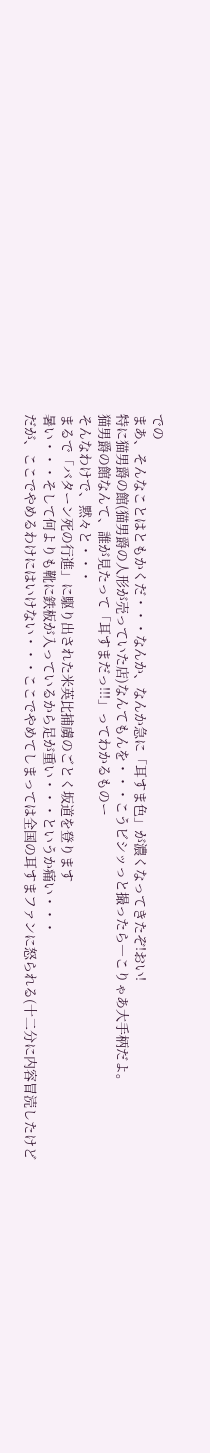での
まあ、そんなことはともかくだ・・・なんか、なんか急に「耳すま色」が濃くなってきたぞ!おい!
特に猫男爵の館(猫男爵の人形が売っていた店)なんてもんを・・・こうビシッっと撮ったら―こりゃあ大手柄だよ。
猫男爵の館なんて、誰が見たって「耳すまだっ!!!」ってわかるものー
そんなわけで、黙々と・・・
まるで「バターン死の行進」に駆り出された米英比捕虜のごとく坂道を登ります
暑い・・・そして何よりも靴に鉄板が入っているから足が重い・・・というか痛い・・・
だが、ここでやめるわけにはいけない・・・ここでやめてしまっては全国の耳すまファンに怒られる(十二分に内容冒涜したけど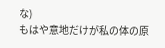な)
もはや意地だけが私の体の原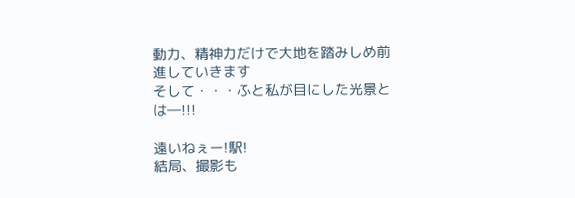動力、精神力だけで大地を踏みしめ前進していきます
そして・・・ふと私が目にした光景とは―!!!

遠いねぇー!駅!
結局、撮影も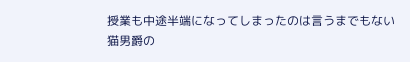授業も中途半端になってしまったのは言うまでもない
猫男爵の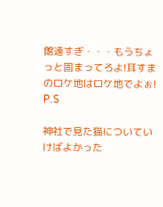館遠すぎ・・・もうちょっと固まってろよ!耳すまのロケ地はロケ地でよぉ!
P.S

神社で見た猫についていけばよかった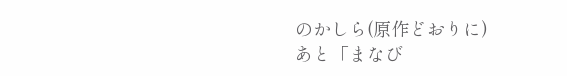のかしら(原作どおりに)
あと「まなび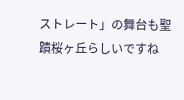ストレート」の舞台も聖蹟桜ヶ丘らしいですね